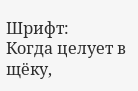Шрифт:
Когда целует в щёку,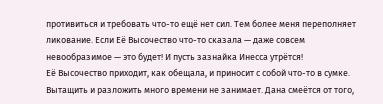противиться и требовать что-то ещё нет сил. Тем более меня переполняет ликование. Если Её Высочество что-то сказала — даже совсем невообразимое — это будет! И пусть зазнайка Инесса утрётся!
Её Высочество приходит, как обещала, и приносит с собой что-то в сумке. Вытащить и разложить много времени не занимает. Дана смеётся от того,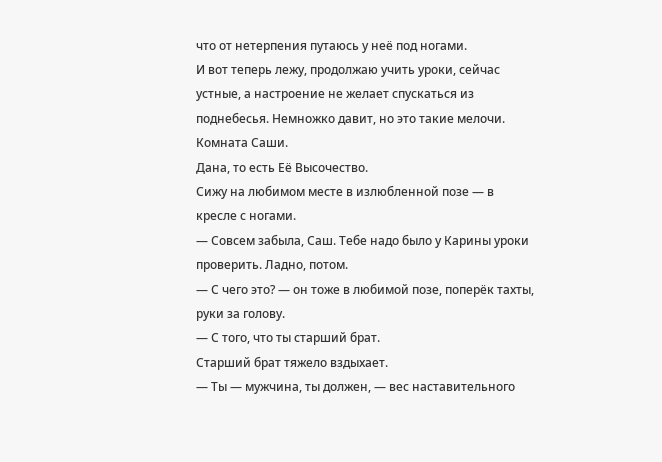что от нетерпения путаюсь у неё под ногами.
И вот теперь лежу, продолжаю учить уроки, сейчас устные, а настроение не желает спускаться из поднебесья. Немножко давит, но это такие мелочи.
Комната Саши.
Дана, то есть Её Высочество.
Сижу на любимом месте в излюбленной позе — в кресле с ногами.
— Совсем забыла, Саш. Тебе надо было у Карины уроки проверить. Ладно, потом.
— С чего это? — он тоже в любимой позе, поперёк тахты, руки за голову.
— С того, что ты старший брат.
Старший брат тяжело вздыхает.
— Ты — мужчина, ты должен, — вес наставительного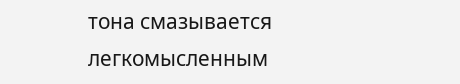тона смазывается легкомысленным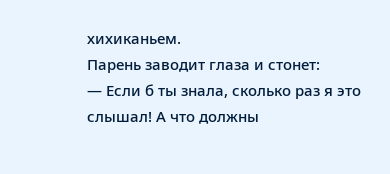хихиканьем.
Парень заводит глаза и стонет:
— Если б ты знала, сколько раз я это слышал! А что должны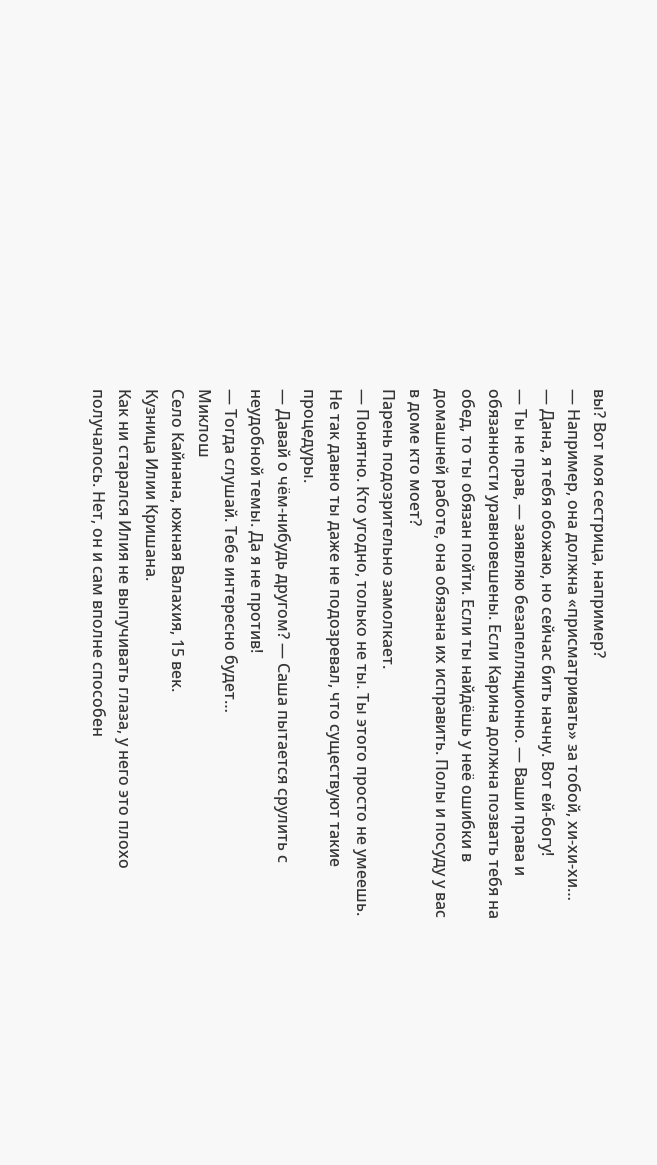вы? Вот моя сестрица, например?
— Например, она должна «присматривать» за тобой, хи-хи-хи…
— Дана, я тебя обожаю, но сейчас бить начну. Вот ей-богу!
— Ты не прав, — заявляю безапелляционно. — Ваши права и обязанности уравновешены. Если Карина должна позвать тебя на обед, то ты обязан пойти. Если ты найдёшь у неё ошибки в домашней работе, она обязана их исправить. Полы и посуду у вас в доме кто моет?
Парень подозрительно замолкает.
— Понятно. Кто угодно, только не ты. Ты этого просто не умеешь. Не так давно ты даже не подозревал, что существуют такие процедуры.
— Давай о чём-нибудь другом? — Саша пытается срулить с неудобной темы. Да я не против!
— Тогда слушай. Тебе интересно будет…
Миклош
Село Кайнана, южная Валахия, 15 век.
Кузница Илии Кришана.
Как ни старался Илия не выпучивать глаза, у него это плохо получалось. Нет, он и сам вполне способен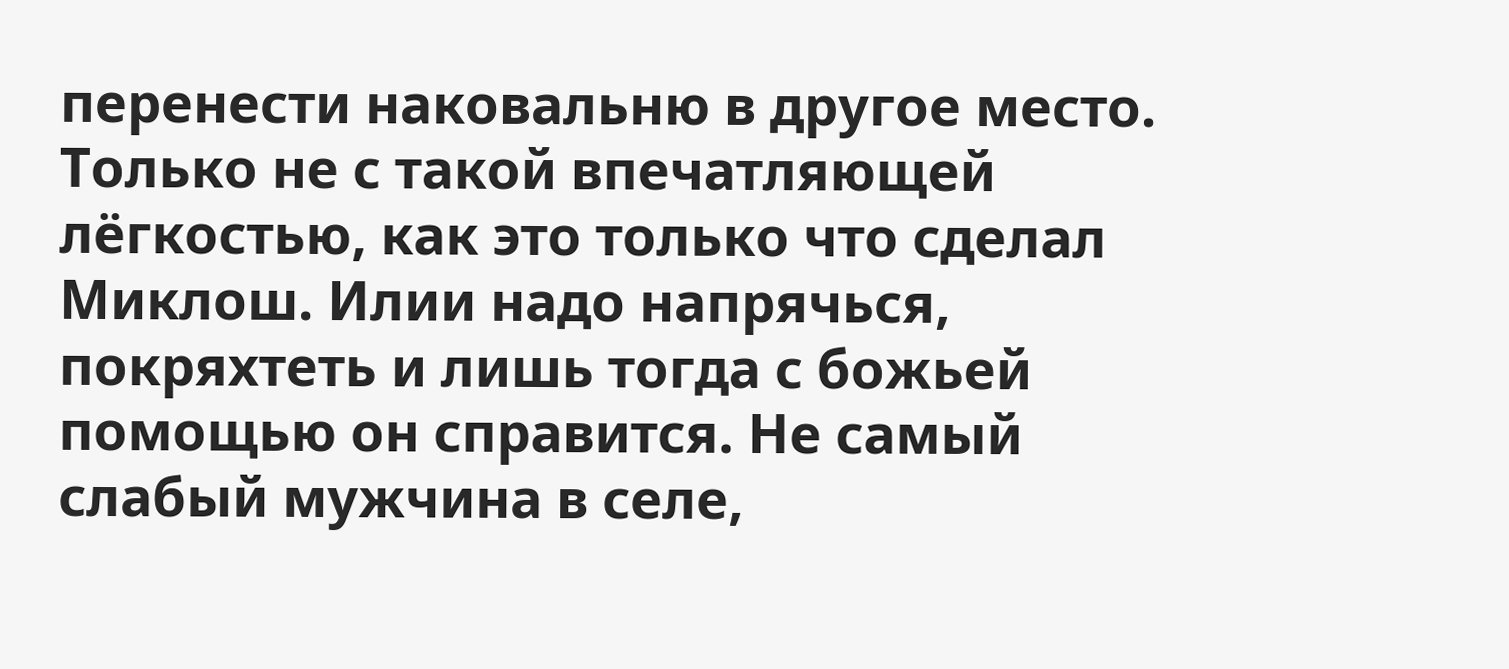перенести наковальню в другое место. Только не с такой впечатляющей лёгкостью, как это только что сделал Миклош. Илии надо напрячься, покряхтеть и лишь тогда с божьей помощью он справится. Не самый слабый мужчина в селе,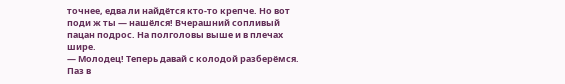точнее, едва ли найдётся кто-то крепче. Но вот поди ж ты — нашёлся! Вчерашний сопливый пацан подрос. На полголовы выше и в плечах шире.
— Молодец! Теперь давай с колодой разберёмся.
Паз в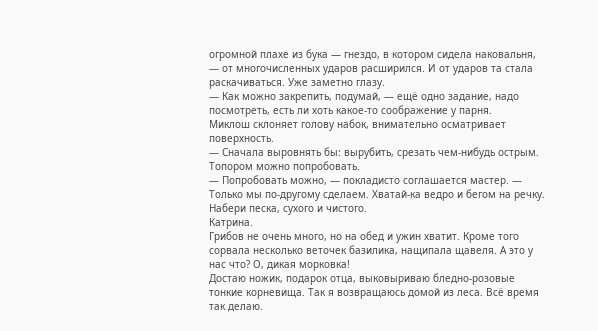огромной плахе из бука — гнездо, в котором сидела наковальня, — от многочисленных ударов расширился. И от ударов та стала раскачиваться. Уже заметно глазу.
— Как можно закрепить, подумай, — ещё одно задание, надо посмотреть, есть ли хоть какое-то соображение у парня.
Миклош склоняет голову набок, внимательно осматривает поверхность.
— Сначала выровнять бы: вырубить, срезать чем-нибудь острым. Топором можно попробовать.
— Попробовать можно, — покладисто соглашается мастер. — Только мы по-другому сделаем. Хватай-ка ведро и бегом на речку. Набери песка, сухого и чистого.
Катрина.
Грибов не очень много, но на обед и ужин хватит. Кроме того сорвала несколько веточек базилика, нащипала щавеля. А это у нас что? О, дикая морковка!
Достаю ножик, подарок отца, выковыриваю бледно-розовые тонкие корневища. Так я возвращаюсь домой из леса. Всё время так делаю.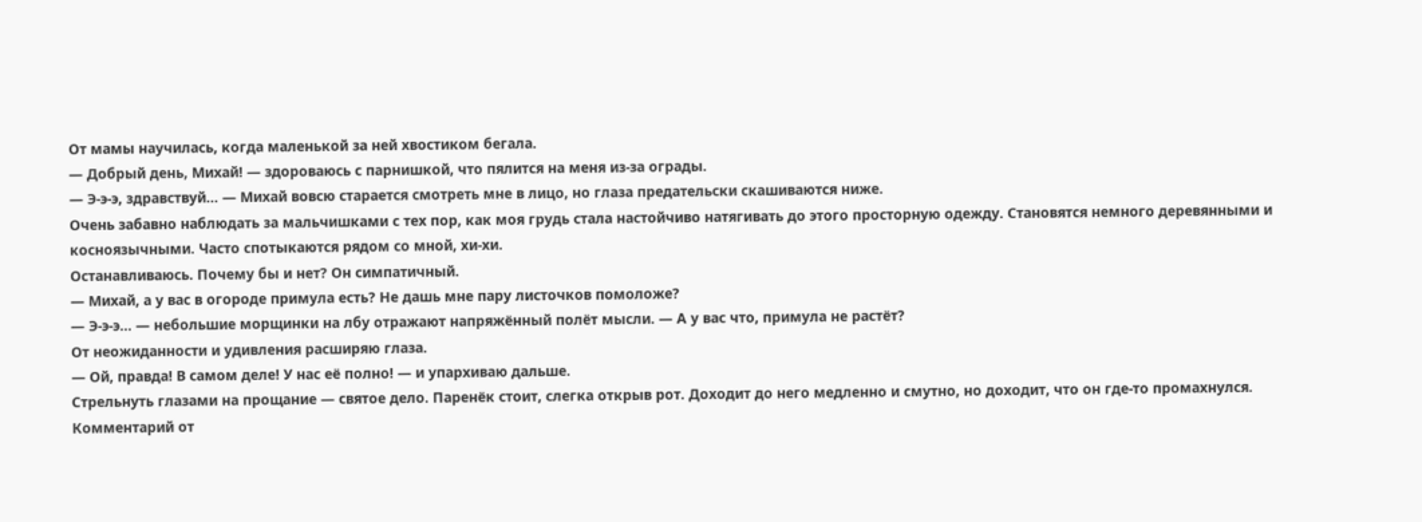От мамы научилась, когда маленькой за ней хвостиком бегала.
— Добрый день, Михай! — здороваюсь с парнишкой, что пялится на меня из-за ограды.
— Э-э-э, здравствуй… — Михай вовсю старается смотреть мне в лицо, но глаза предательски скашиваются ниже.
Очень забавно наблюдать за мальчишками с тех пор, как моя грудь стала настойчиво натягивать до этого просторную одежду. Становятся немного деревянными и косноязычными. Часто спотыкаются рядом со мной, хи-хи.
Останавливаюсь. Почему бы и нет? Он симпатичный.
— Михай, а у вас в огороде примула есть? Не дашь мне пару листочков помоложе?
— Э-э-э… — небольшие морщинки на лбу отражают напряжённый полёт мысли. — А у вас что, примула не растёт?
От неожиданности и удивления расширяю глаза.
— Ой, правда! В самом деле! У нас её полно! — и упархиваю дальше.
Стрельнуть глазами на прощание — святое дело. Паренёк стоит, слегка открыв рот. Доходит до него медленно и смутно, но доходит, что он где-то промахнулся.
Комментарий от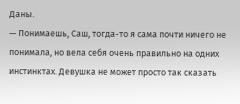Даны.
— Понимаешь, Саш, тогда-то я сама почти ничего не понимала, но вела себя очень правильно на одних инстинктах. Девушка не может просто так сказать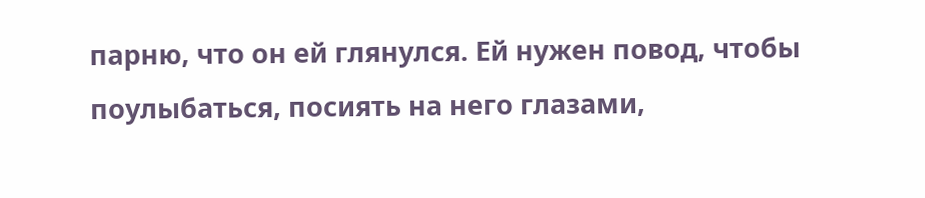парню, что он ей глянулся. Ей нужен повод, чтобы поулыбаться, посиять на него глазами,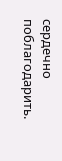сердечно поблагодарить.